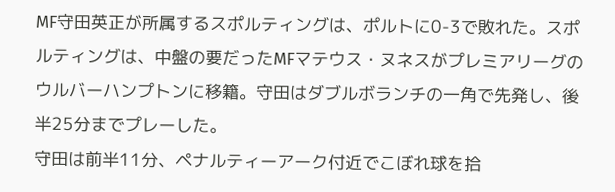MF守田英正が所属するスポルティングは、ポルトに0-3で敗れた。スポルティングは、中盤の要だったMFマテウス・ヌネスがプレミアリーグのウルバーハンプトンに移籍。守田はダブルボランチの一角で先発し、後半25分までプレーした。
守田は前半11分、ペナルティーアーク付近でこぼれ球を拾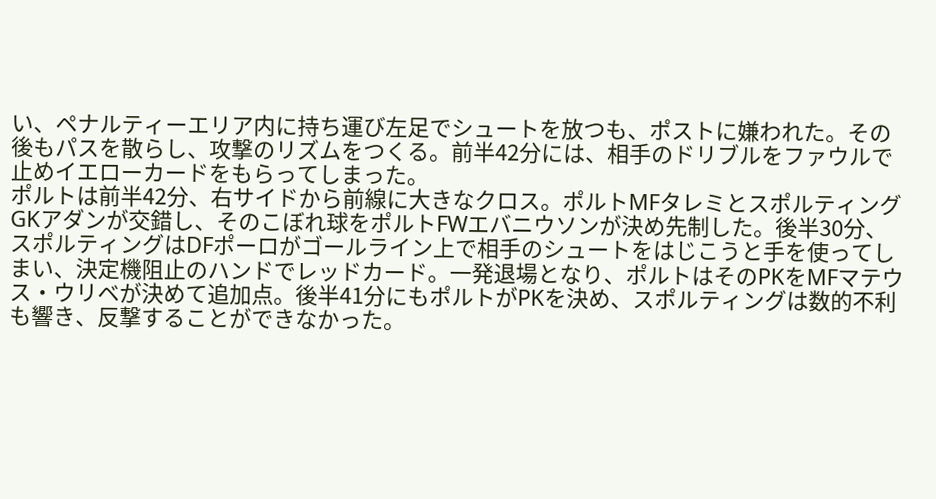い、ペナルティーエリア内に持ち運び左足でシュートを放つも、ポストに嫌われた。その後もパスを散らし、攻撃のリズムをつくる。前半42分には、相手のドリブルをファウルで止めイエローカードをもらってしまった。
ポルトは前半42分、右サイドから前線に大きなクロス。ポルトMFタレミとスポルティングGKアダンが交錯し、そのこぼれ球をポルトFWエバニウソンが決め先制した。後半30分、スポルティングはDFポーロがゴールライン上で相手のシュートをはじこうと手を使ってしまい、決定機阻止のハンドでレッドカード。一発退場となり、ポルトはそのPKをMFマテウス・ウリベが決めて追加点。後半41分にもポルトがPKを決め、スポルティングは数的不利も響き、反撃することができなかった。